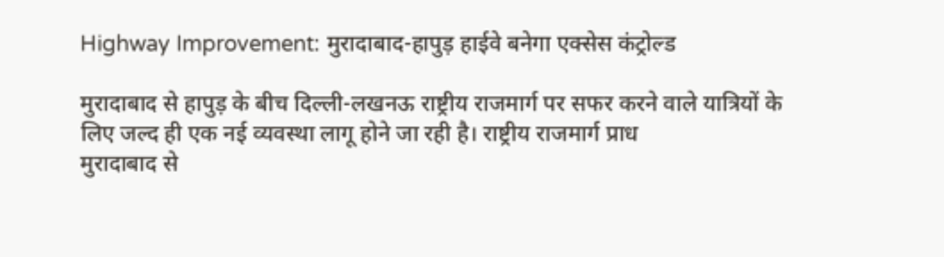Highway Improvement: मुरादाबाद-हापुड़ हाईवे बनेगा एक्सेस कंट्रोल्ड

मुरादाबाद से हापुड़ के बीच दिल्ली-लखनऊ राष्ट्रीय राजमार्ग पर सफर करने वाले यात्रियों के लिए जल्द ही एक नई व्यवस्था लागू होने जा रही है। राष्ट्रीय राजमार्ग प्राध
मुरादाबाद से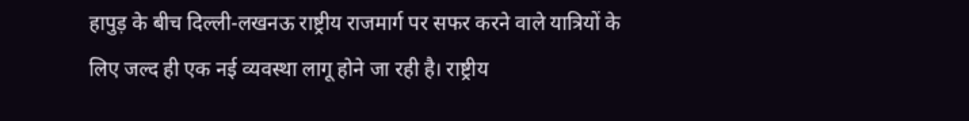हापुड़ के बीच दिल्ली-लखनऊ राष्ट्रीय राजमार्ग पर सफर करने वाले यात्रियों के लिए जल्द ही एक नई व्यवस्था लागू होने जा रही है। राष्ट्रीय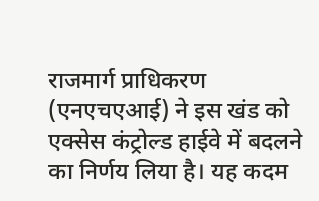राजमार्ग प्राधिकरण (एनएचएआई) ने इस खंड को एक्सेस कंट्रोल्ड हाईवे में बदलने का निर्णय लिया है। यह कदम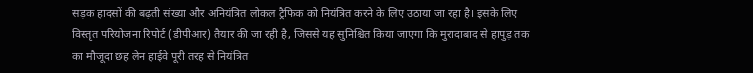सड़क हादसों की बढ़ती संख्या और अनियंत्रित लोकल ट्रैफिक को नियंत्रित करने के लिए उठाया जा रहा है। इसके लिए विस्तृत परियोजना रिपोर्ट (डीपीआर) तैयार की जा रही है, जिससे यह सुनिश्चित किया जाएगा कि मुरादाबाद से हापुड़ तक का मौजूदा छह लेन हाईवे पूरी तरह से नियंत्रित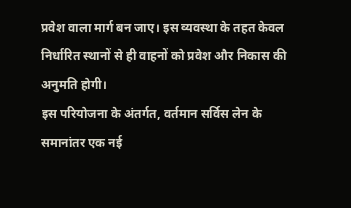प्रवेश वाला मार्ग बन जाए। इस व्यवस्था के तहत केवल निर्धारित स्थानों से ही वाहनों को प्रवेश और निकास की अनुमति होगी।
इस परियोजना के अंतर्गत, वर्तमान सर्विस लेन के समानांतर एक नई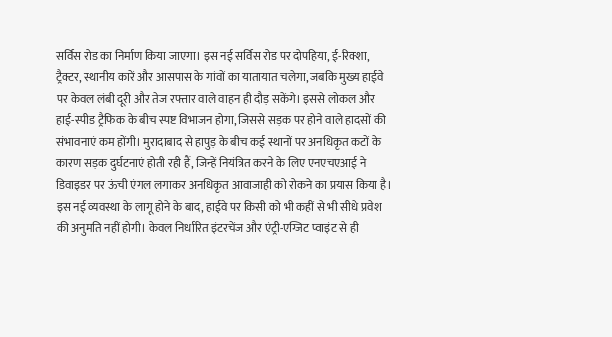सर्विस रोड का निर्माण किया जाएगा। इस नई सर्विस रोड पर दोपहिया, ई-रिक्शा, ट्रैक्टर, स्थानीय कारें और आसपास के गांवों का यातायात चलेगा, जबकि मुख्य हाईवे पर केवल लंबी दूरी और तेज रफ्तार वाले वाहन ही दौड़ सकेंगे। इससे लोकल और हाई-स्पीड ट्रैफिक के बीच स्पष्ट विभाजन होगा, जिससे सड़क पर होने वाले हादसों की संभावनाएं कम होंगी। मुरादाबाद से हापुड़ के बीच कई स्थानों पर अनधिकृत कटों के कारण सड़क दुर्घटनाएं होती रही हैं, जिन्हें नियंत्रित करने के लिए एनएचएआई ने डिवाइडर पर ऊंची एंगल लगाकर अनधिकृत आवाजाही को रोकने का प्रयास किया है।
इस नई व्यवस्था के लागू होने के बाद, हाईवे पर किसी को भी कहीं से भी सीधे प्रवेश की अनुमति नहीं होगी। केवल निर्धारित इंटरचेंज और एंट्री-एग्जिट प्वाइंट से ही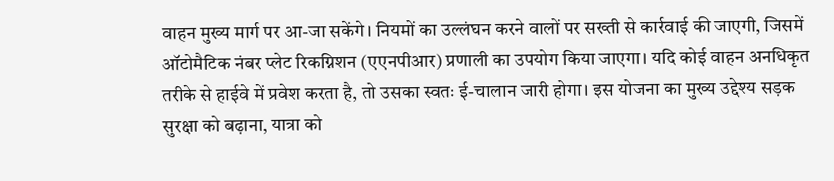वाहन मुख्य मार्ग पर आ-जा सकेंगे। नियमों का उल्लंघन करने वालों पर सख्ती से कार्रवाई की जाएगी, जिसमें ऑटोमैटिक नंबर प्लेट रिकग्निशन (एएनपीआर) प्रणाली का उपयोग किया जाएगा। यदि कोई वाहन अनधिकृत तरीके से हाईवे में प्रवेश करता है, तो उसका स्वतः ई-चालान जारी होगा। इस योजना का मुख्य उद्देश्य सड़क सुरक्षा को बढ़ाना, यात्रा को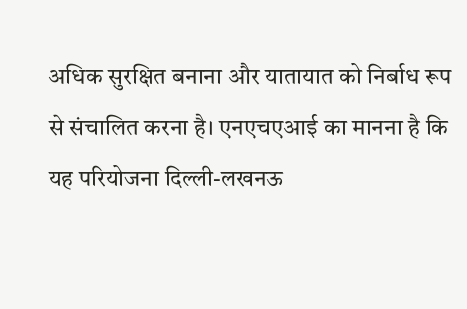अधिक सुरक्षित बनाना और यातायात को निर्बाध रूप से संचालित करना है। एनएचएआई का मानना है कि यह परियोजना दिल्ली-लखनऊ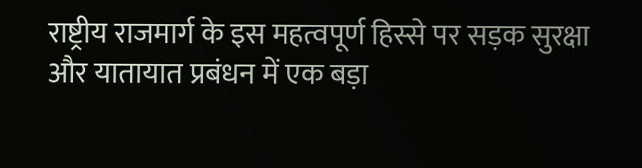राष्ट्रीय राजमार्ग के इस महत्वपूर्ण हिस्से पर सड़क सुरक्षा और यातायात प्रबंधन में एक बड़ा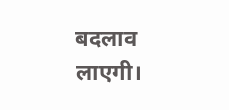बदलाव लाएगी।